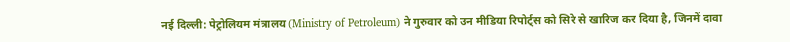नई दिल्ली: पेट्रोलियम मंत्रालय (Ministry of Petroleum) ने गुरुवार को उन मीडिया रिपोर्ट्स को सिरे से खारिज कर दिया है, जिनमें दावा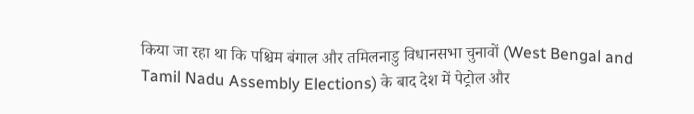किया जा रहा था कि पश्चिम बंगाल और तमिलनाडु विधानसभा चुनावों (West Bengal and Tamil Nadu Assembly Elections) के बाद देश में पेट्रोल और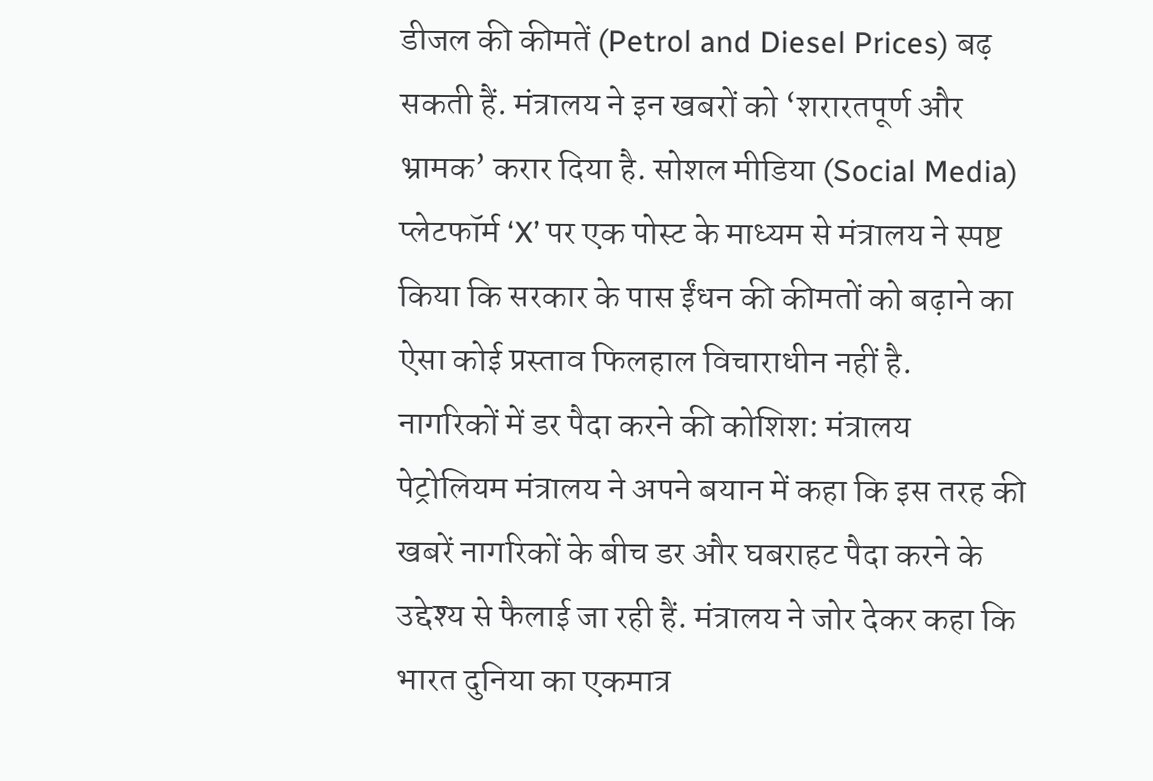डीजल की कीमतें (Petrol and Diesel Prices) बढ़ सकती हैं. मंत्रालय ने इन खबरों को ‘शरारतपूर्ण और भ्रामक’ करार दिया है. सोशल मीडिया (Social Media) प्लेटफॉर्म ‘X’ पर एक पोस्ट के माध्यम से मंत्रालय ने स्पष्ट किया कि सरकार के पास ईंधन की कीमतों को बढ़ाने का ऐसा कोई प्रस्ताव फिलहाल विचाराधीन नहीं है.
नागरिकों में डर पैदा करने की कोशिश: मंत्रालय
पेट्रोलियम मंत्रालय ने अपने बयान में कहा कि इस तरह की खबरें नागरिकों के बीच डर और घबराहट पैदा करने के उद्देश्य से फैलाई जा रही हैं. मंत्रालय ने जोर देकर कहा कि भारत दुनिया का एकमात्र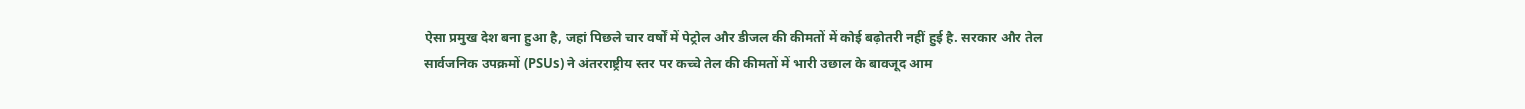ऐसा प्रमुख देश बना हुआ है, जहां पिछले चार वर्षों में पेट्रोल और डीजल की कीमतों में कोई बढ़ोतरी नहीं हुई है. सरकार और तेल सार्वजनिक उपक्रमों (PSUs) ने अंतरराष्ट्रीय स्तर पर कच्चे तेल की कीमतों में भारी उछाल के बावजूद आम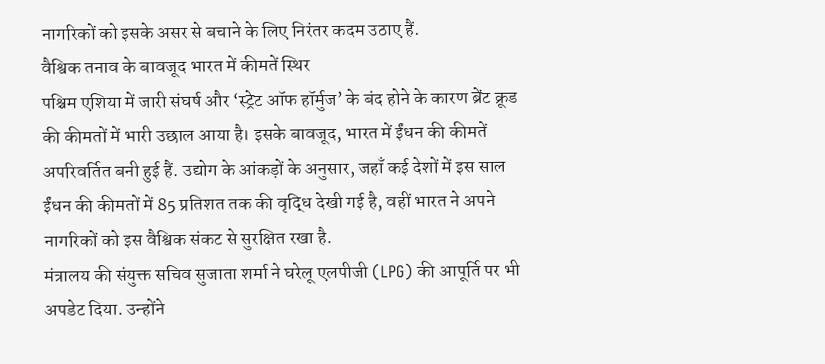नागरिकों को इसके असर से बचाने के लिए निरंतर कदम उठाए हैं.
वैश्विक तनाव के बावजूद भारत में कीमतें स्थिर
पश्चिम एशिया में जारी संघर्ष और ‘स्ट्रेट ऑफ हॉर्मुज’ के बंद होने के कारण ब्रेंट क्रूड की कीमतों में भारी उछाल आया है। इसके बावजूद, भारत में ईंधन की कीमतें अपरिवर्तित बनी हुई हैं. उद्योग के आंकड़ों के अनुसार, जहाँ कई देशों में इस साल ईंधन की कीमतों में 85 प्रतिशत तक की वृद्धि देखी गई है, वहीं भारत ने अपने नागरिकों को इस वैश्विक संकट से सुरक्षित रखा है.
मंत्रालय की संयुक्त सचिव सुजाता शर्मा ने घरेलू एलपीजी (LPG) की आपूर्ति पर भी अपडेट दिया. उन्होंने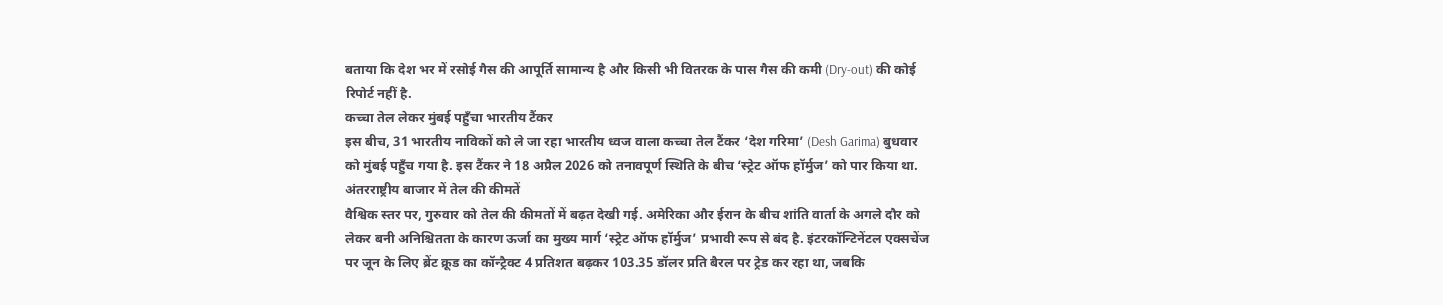बताया कि देश भर में रसोई गैस की आपूर्ति सामान्य है और किसी भी वितरक के पास गैस की कमी (Dry-out) की कोई रिपोर्ट नहीं है.
कच्चा तेल लेकर मुंबई पहुँचा भारतीय टैंकर
इस बीच, 31 भारतीय नाविकों को ले जा रहा भारतीय ध्वज वाला कच्चा तेल टैंकर ‘देश गरिमा’ (Desh Garima) बुधवार को मुंबई पहुँच गया है. इस टैंकर ने 18 अप्रैल 2026 को तनावपूर्ण स्थिति के बीच ‘स्ट्रेट ऑफ हॉर्मुज’ को पार किया था.
अंतरराष्ट्रीय बाजार में तेल की कीमतें
वैश्विक स्तर पर, गुरुवार को तेल की कीमतों में बढ़त देखी गई. अमेरिका और ईरान के बीच शांति वार्ता के अगले दौर को लेकर बनी अनिश्चितता के कारण ऊर्जा का मुख्य मार्ग ‘स्ट्रेट ऑफ हॉर्मुज’ प्रभावी रूप से बंद है. इंटरकॉन्टिनेंटल एक्सचेंज पर जून के लिए ब्रेंट क्रूड का कॉन्ट्रैक्ट 4 प्रतिशत बढ़कर 103.35 डॉलर प्रति बैरल पर ट्रेड कर रहा था, जबकि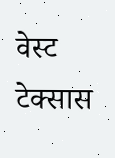वेस्ट टेक्सास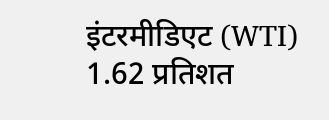इंटरमीडिएट (WTI) 1.62 प्रतिशत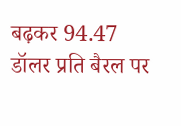बढ़कर 94.47 डॉलर प्रति बैरल पर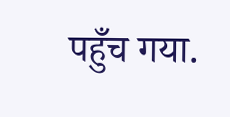पहुँच गया.